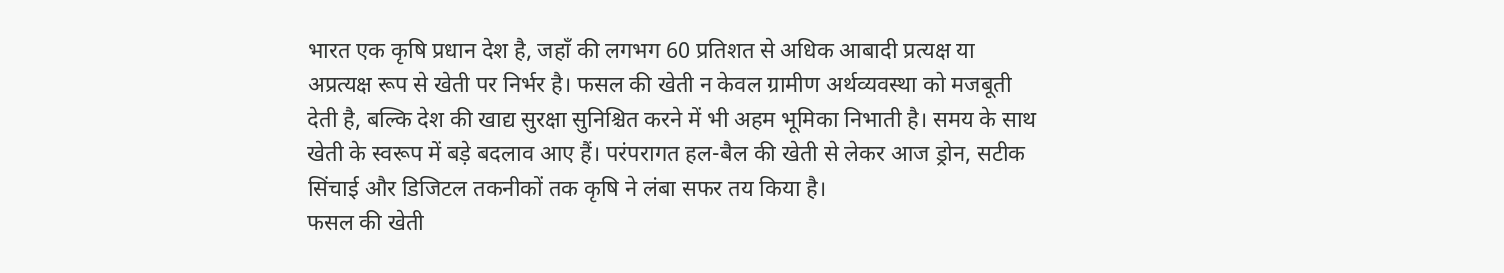भारत एक कृषि प्रधान देश है, जहाँ की लगभग 60 प्रतिशत से अधिक आबादी प्रत्यक्ष या अप्रत्यक्ष रूप से खेती पर निर्भर है। फसल की खेती न केवल ग्रामीण अर्थव्यवस्था को मजबूती देती है, बल्कि देश की खाद्य सुरक्षा सुनिश्चित करने में भी अहम भूमिका निभाती है। समय के साथ खेती के स्वरूप में बड़े बदलाव आए हैं। परंपरागत हल-बैल की खेती से लेकर आज ड्रोन, सटीक सिंचाई और डिजिटल तकनीकों तक कृषि ने लंबा सफर तय किया है।
फसल की खेती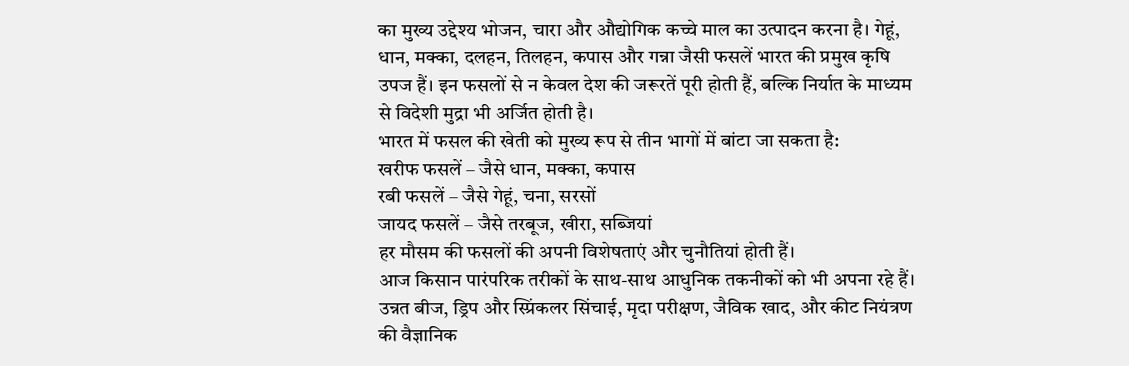का मुख्य उद्देश्य भोजन, चारा और औद्योगिक कच्चे माल का उत्पादन करना है। गेहूं, धान, मक्का, दलहन, तिलहन, कपास और गन्ना जैसी फसलें भारत की प्रमुख कृषि उपज हैं। इन फसलों से न केवल देश की जरूरतें पूरी होती हैं, बल्कि निर्यात के माध्यम से विदेशी मुद्रा भी अर्जित होती है।
भारत में फसल की खेती को मुख्य रूप से तीन भागों में बांटा जा सकता है:
खरीफ फसलें – जैसे धान, मक्का, कपास
रबी फसलें – जैसे गेहूं, चना, सरसों
जायद फसलें – जैसे तरबूज, खीरा, सब्जियां
हर मौसम की फसलों की अपनी विशेषताएं और चुनौतियां होती हैं।
आज किसान पारंपरिक तरीकों के साथ-साथ आधुनिक तकनीकों को भी अपना रहे हैं। उन्नत बीज, ड्रिप और स्प्रिंकलर सिंचाई, मृदा परीक्षण, जैविक खाद, और कीट नियंत्रण की वैज्ञानिक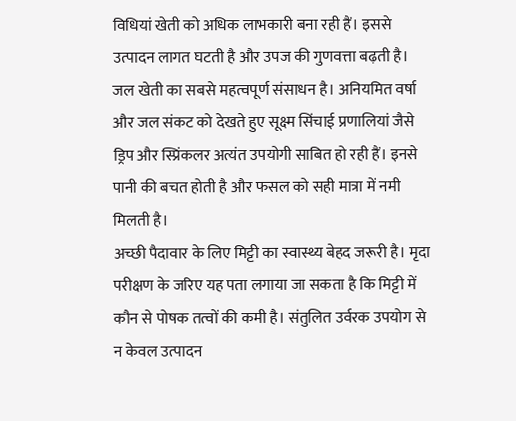विधियां खेती को अधिक लाभकारी बना रही हैं। इससे उत्पादन लागत घटती है और उपज की गुणवत्ता बढ़ती है।
जल खेती का सबसे महत्वपूर्ण संसाधन है। अनियमित वर्षा और जल संकट को देखते हुए सूक्ष्म सिंचाई प्रणालियां जैसे ड्रिप और स्प्रिंकलर अत्यंत उपयोगी साबित हो रही हैं। इनसे पानी की बचत होती है और फसल को सही मात्रा में नमी मिलती है।
अच्छी पैदावार के लिए मिट्टी का स्वास्थ्य बेहद जरूरी है। मृदा परीक्षण के जरिए यह पता लगाया जा सकता है कि मिट्टी में कौन से पोषक तत्वों की कमी है। संतुलित उर्वरक उपयोग से न केवल उत्पादन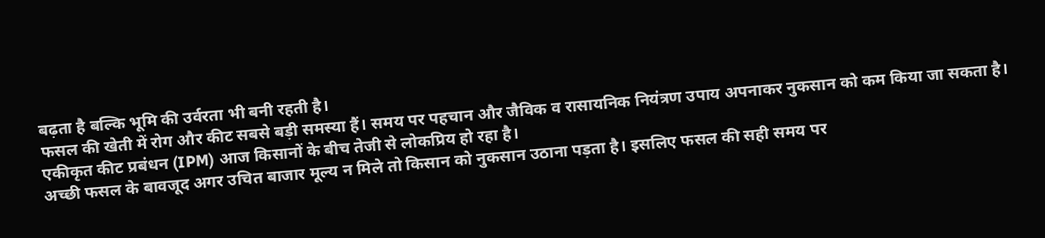बढ़ता है बल्कि भूमि की उर्वरता भी बनी रहती है।
फसल की खेती में रोग और कीट सबसे बड़ी समस्या हैं। समय पर पहचान और जैविक व रासायनिक नियंत्रण उपाय अपनाकर नुकसान को कम किया जा सकता है। एकीकृत कीट प्रबंधन (IPM) आज किसानों के बीच तेजी से लोकप्रिय हो रहा है।
अच्छी फसल के बावजूद अगर उचित बाजार मूल्य न मिले तो किसान को नुकसान उठाना पड़ता है। इसलिए फसल की सही समय पर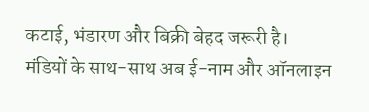कटाई, भंडारण और बिक्री बेहद जरूरी है। मंडियों के साथ-साथ अब ई-नाम और ऑनलाइन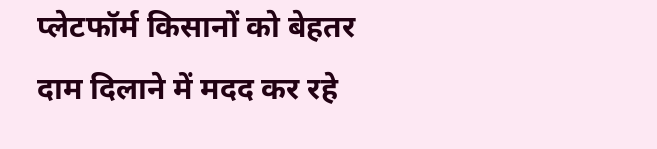प्लेटफॉर्म किसानों को बेहतर दाम दिलाने में मदद कर रहे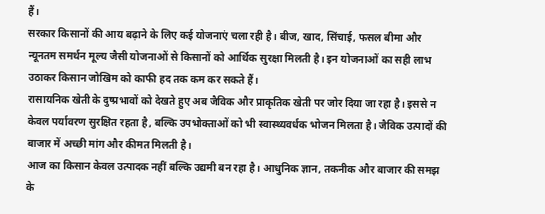हैं।
सरकार किसानों की आय बढ़ाने के लिए कई योजनाएं चला रही है। बीज, खाद, सिंचाई, फसल बीमा और न्यूनतम समर्थन मूल्य जैसी योजनाओं से किसानों को आर्थिक सुरक्षा मिलती है। इन योजनाओं का सही लाभ उठाकर किसान जोखिम को काफी हद तक कम कर सकते हैं।
रासायनिक खेती के दुष्प्रभावों को देखते हुए अब जैविक और प्राकृतिक खेती पर जोर दिया जा रहा है। इससे न केवल पर्यावरण सुरक्षित रहता है, बल्कि उपभोक्ताओं को भी स्वास्थ्यवर्धक भोजन मिलता है। जैविक उत्पादों की बाजार में अच्छी मांग और कीमत मिलती है।
आज का किसान केवल उत्पादक नहीं बल्कि उद्यमी बन रहा है। आधुनिक ज्ञान, तकनीक और बाजार की समझ के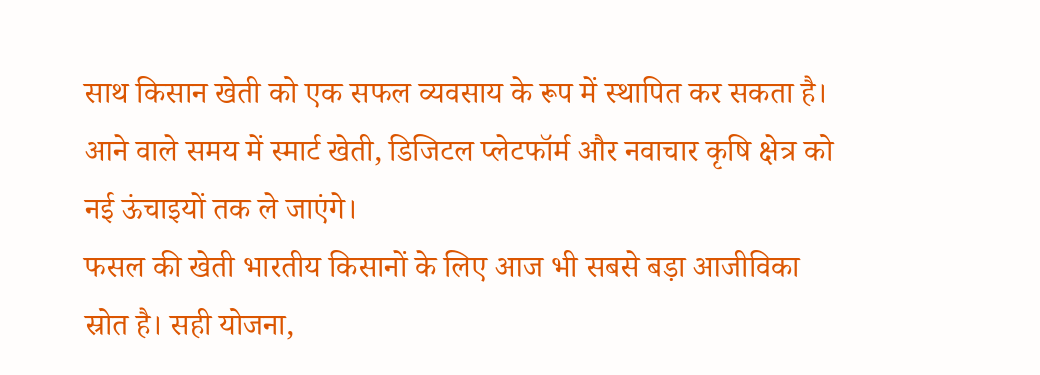साथ किसान खेती को एक सफल व्यवसाय के रूप में स्थापित कर सकता है। आने वाले समय में स्मार्ट खेती, डिजिटल प्लेटफॉर्म और नवाचार कृषि क्षेत्र को नई ऊंचाइयों तक ले जाएंगे।
फसल की खेती भारतीय किसानों के लिए आज भी सबसे बड़ा आजीविका स्रोत है। सही योजना,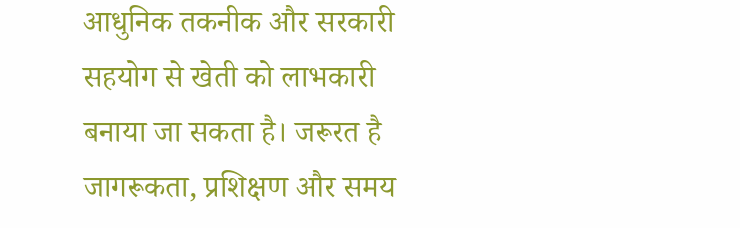आधुनिक तकनीक और सरकारी सहयोग से खेती को लाभकारी बनाया जा सकता है। जरूरत है जागरूकता, प्रशिक्षण और समय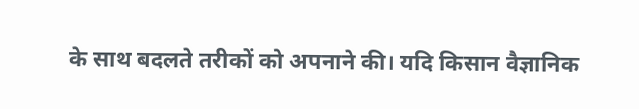के साथ बदलते तरीकों को अपनाने की। यदि किसान वैज्ञानिक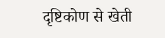दृष्टिकोण से खेती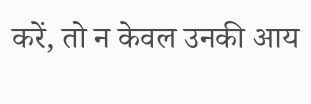करें, तो न केवल उनकी आय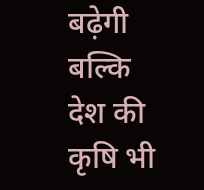बढ़ेगी बल्कि देश की कृषि भी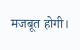मजबूत होगी।